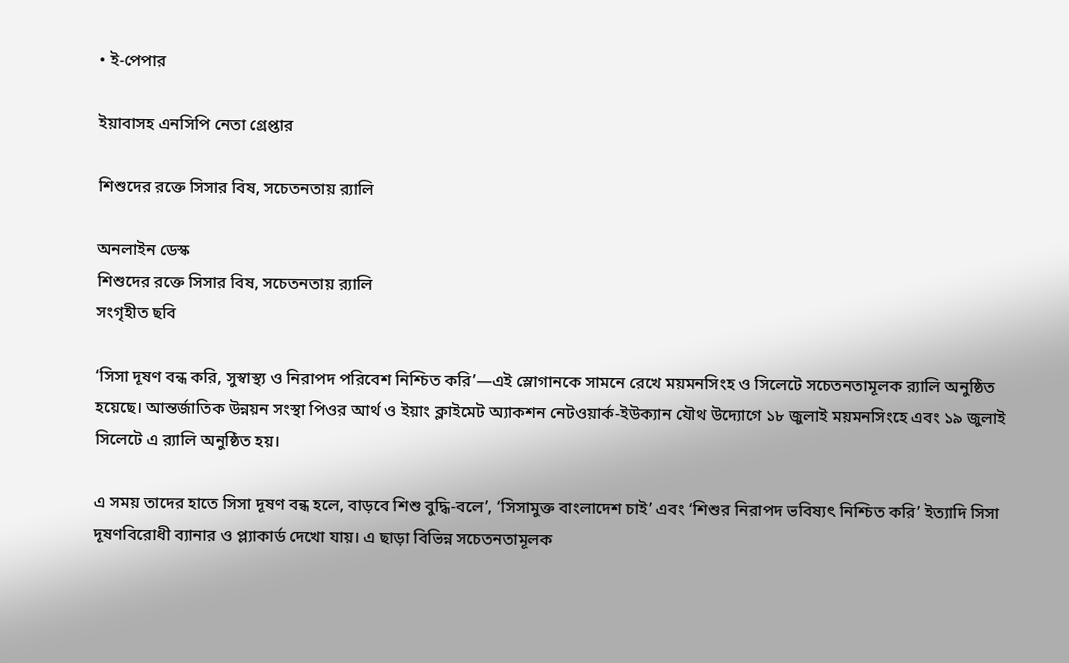• ই-পেপার

ইয়াবাসহ এনসিপি নেতা গ্রেপ্তার

শিশুদের রক্তে সিসার বিষ, সচেতনতায় র‍্যালি

অনলাইন ডেস্ক
শিশুদের রক্তে সিসার বিষ, সচেতনতায় র‍্যালি
সংগৃহীত ছবি

‘সিসা দূষণ বন্ধ করি, সুস্বাস্থ্য ও নিরাপদ পরিবেশ নিশ্চিত করি’—এই স্লোগানকে সামনে রেখে ময়মনসিংহ ও সিলেটে সচেতনতামূলক র‍্যালি অনুষ্ঠিত হয়েছে। আন্তর্জাতিক উন্নয়ন সংস্থা পিওর আর্থ ও ইয়াং ক্লাইমেট অ্যাকশন নেটওয়ার্ক-ইউক্যান যৌথ উদ্যোগে ১৮ জুলাই ময়মনসিংহে এবং ১৯ জুলাই সিলেটে এ র‍্যালি অনুষ্ঠিত হয়।

এ সময় তাদের হাতে সিসা দূষণ বন্ধ হলে, বাড়বে শিশু বুদ্ধি-বলে’, ‘সিসামুক্ত বাংলাদেশ চাই’ এবং ‘শিশুর নিরাপদ ভবিষ্যৎ নিশ্চিত করি’ ইত্যাদি সিসা দূষণবিরোধী ব্যানার ও প্ল্যাকার্ড দেখো যায়। এ ছাড়া বিভিন্ন সচেতনতামূলক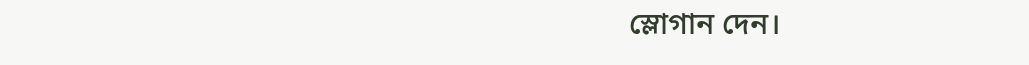স্লোগান দেন।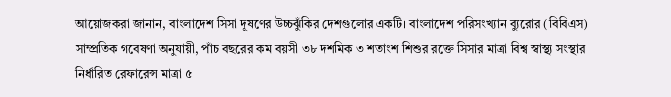আয়োজকরা জানান, বাংলাদেশ সিসা দূষণের উচ্চঝুঁকির দেশগুলোর একটি। বাংলাদেশ পরিসংখ্যান ব্যুরোর (বিবিএস) সাম্প্রতিক গবেষণা অনুযায়ী, পাঁচ বছরের কম বয়সী ৩৮ দশমিক ৩ শতাংশ শিশুর রক্তে সিসার মাত্রা বিশ্ব স্বাস্থ্য সংস্থার নির্ধারিত রেফারেন্স মাত্রা ৫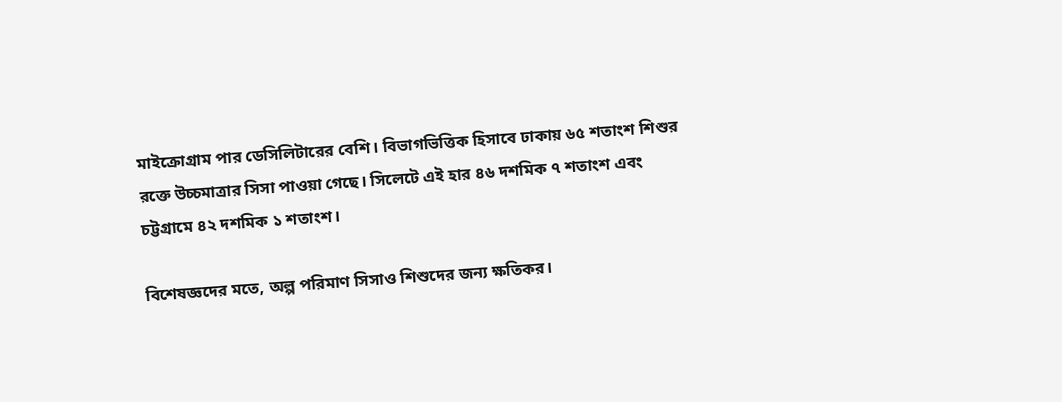মাইক্রোগ্রাম পার ডেসিলিটারের বেশি। বিভাগভিত্তিক হিসাবে ঢাকায় ৬৫ শতাংশ শিশুর রক্তে উচ্চমাত্রার সিসা পাওয়া গেছে। সিলেটে এই হার ৪৬ দশমিক ৭ শতাংশ এবং চট্টগ্রামে ৪২ দশমিক ১ শতাংশ।

বিশেষজ্ঞদের মতে, অল্প পরিমাণ সিসাও শিশুদের জন্য ক্ষতিকর।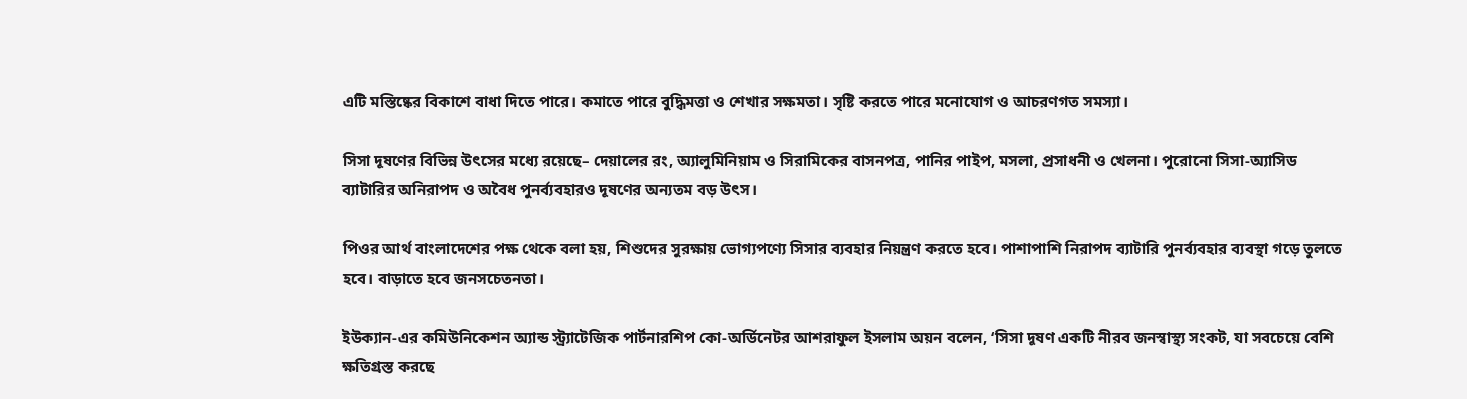এটি মস্তিষ্কের বিকাশে বাধা দিতে পারে। কমাতে পারে বুদ্ধিমত্তা ও শেখার সক্ষমতা। সৃষ্টি করতে পারে মনোযোগ ও আচরণগত সমস্যা।

সিসা দূষণের বিভিন্ন উৎসের মধ্যে রয়েছে– দেয়ালের রং, অ্যালুমিনিয়াম ও সিরামিকের বাসনপত্র, পানির পাইপ, মসলা, প্রসাধনী ও খেলনা। পুরোনো সিসা-অ্যাসিড ব্যাটারির অনিরাপদ ও অবৈধ পুনর্ব্যবহারও দূষণের অন্যতম বড় উৎস।

পিওর আর্থ বাংলাদেশের পক্ষ থেকে বলা হয়, শিশুদের সুরক্ষায় ভোগ্যপণ্যে সিসার ব্যবহার নিয়ন্ত্রণ করতে হবে। পাশাপাশি নিরাপদ ব্যাটারি পুনর্ব্যবহার ব্যবস্থা গড়ে তুলতে হবে। বাড়াতে হবে জনসচেতনতা।

ইউক্যান-এর কমিউনিকেশন অ্যান্ড স্ট্র্যাটেজিক পার্টনারশিপ কো-অর্ডিনেটর আশরাফুল ইসলাম অয়ন বলেন, ‘সিসা দূষণ একটি নীরব জনস্বাস্থ্য সংকট, যা সবচেয়ে বেশি ক্ষতিগ্রস্ত করছে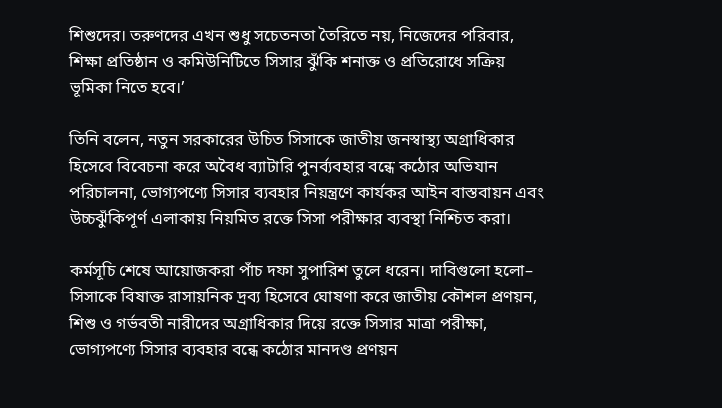শিশুদের। তরুণদের এখন শুধু সচেতনতা তৈরিতে নয়, নিজেদের পরিবার, শিক্ষা প্রতিষ্ঠান ও কমিউনিটিতে সিসার ঝুঁকি শনাক্ত ও প্রতিরোধে সক্রিয় ভূমিকা নিতে হবে।’

তিনি বলেন, নতুন সরকারের উচিত সিসাকে জাতীয় জনস্বাস্থ্য অগ্রাধিকার হিসেবে বিবেচনা করে অবৈধ ব্যাটারি পুনর্ব্যবহার বন্ধে কঠোর অভিযান পরিচালনা, ভোগ্যপণ্যে সিসার ব্যবহার নিয়ন্ত্রণে কার্যকর আইন বাস্তবায়ন এবং উচ্চঝুঁকিপূর্ণ এলাকায় নিয়মিত রক্তে সিসা পরীক্ষার ব্যবস্থা নিশ্চিত করা।

কর্মসূচি শেষে আয়োজকরা পাঁচ দফা সুপারিশ তুলে ধরেন। দাবিগুলো হলো– সিসাকে বিষাক্ত রাসায়নিক দ্রব্য হিসেবে ঘোষণা করে জাতীয় কৌশল প্রণয়ন, শিশু ও গর্ভবতী নারীদের অগ্রাধিকার দিয়ে রক্তে সিসার মাত্রা পরীক্ষা, ভোগ্যপণ্যে সিসার ব্যবহার বন্ধে কঠোর মানদণ্ড প্রণয়ন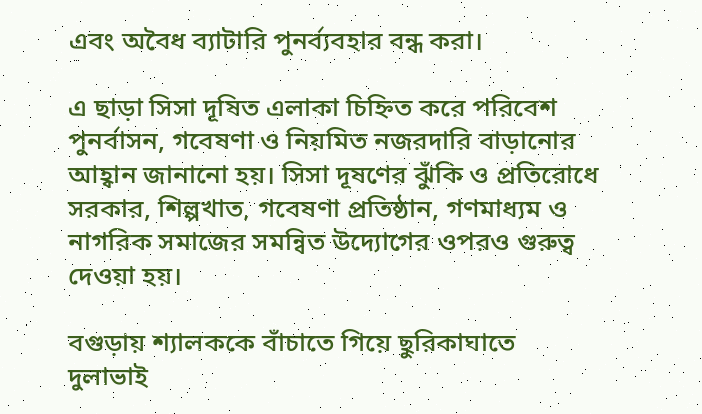এবং অবৈধ ব্যাটারি পুনর্ব্যবহার বন্ধ করা।

এ ছাড়া সিসা দূষিত এলাকা চিহ্নিত করে পরিবেশ পুনর্বাসন, গবেষণা ও নিয়মিত নজরদারি বাড়ানোর আহ্বান জানানো হয়। সিসা দূষণের ঝুঁকি ও প্রতিরোধে সরকার, শিল্পখাত, গবেষণা প্রতিষ্ঠান, গণমাধ্যম ও নাগরিক সমাজের সমন্বিত উদ্যোগের ওপরও গুরুত্ব দেওয়া হয়।

বগুড়ায় শ্যালককে বাঁচাতে গিয়ে ছুরিকাঘাতে দুলাভাই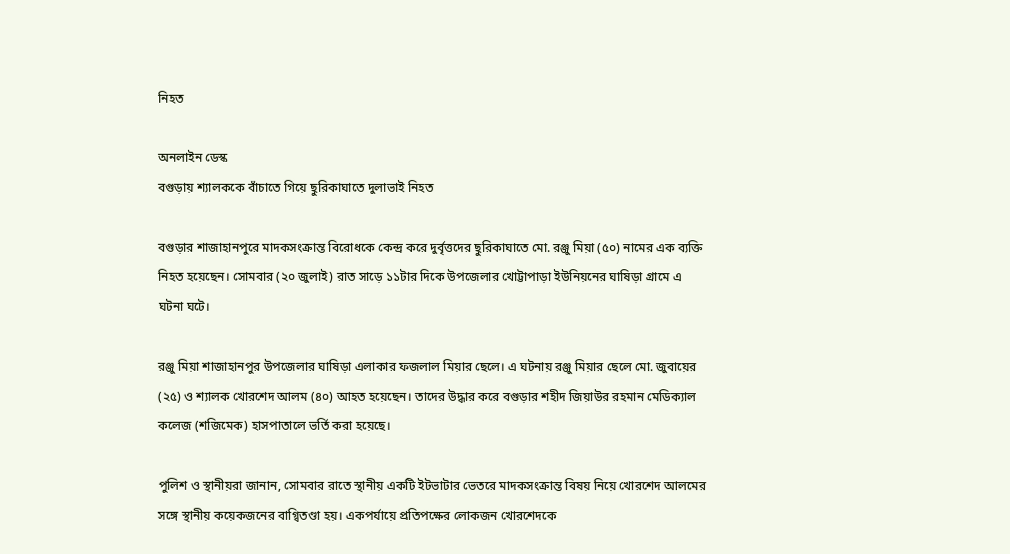নিহত

অনলাইন ডেস্ক
বগুড়ায় শ্যালককে বাঁচাতে গিয়ে ছুরিকাঘাতে দুলাভাই নিহত

বগুড়ার শাজাহানপুরে মাদকসংক্রান্ত বিরোধকে কেন্দ্র করে দুর্বৃত্তদের ছুরিকাঘাতে মো. রঞ্জু মিয়া (৫০) নামের এক ব্যক্তি নিহত হয়েছেন। সোমবার (২০ জুলাই) রাত সাড়ে ১১টার দিকে উপজেলার খোট্টাপাড়া ইউনিয়নের ঘাষিড়া গ্রামে এ ঘটনা ঘটে।

রঞ্জু মিয়া শাজাহানপুর উপজেলার ঘাষিড়া এলাকার ফজলাল মিয়ার ছেলে। এ ঘটনায় রঞ্জু মিয়ার ছেলে মো. জুবায়ের (২৫) ও শ্যালক খোরশেদ আলম (৪০) আহত হয়েছেন। তাদের উদ্ধার করে বগুড়ার শহীদ জিয়াউর রহমান মেডিক্যাল কলেজ (শজিমেক) হাসপাতালে ভর্তি করা হয়েছে।

পুলিশ ও স্থানীয়রা জানান, সোমবার রাতে স্থানীয় একটি ইটভাটার ভেতরে মাদকসংক্রান্ত বিষয় নিয়ে খোরশেদ আলমের সঙ্গে স্থানীয় কয়েকজনের বাগ্বিতণ্ডা হয়। একপর্যায়ে প্রতিপক্ষের লোকজন খোরশেদকে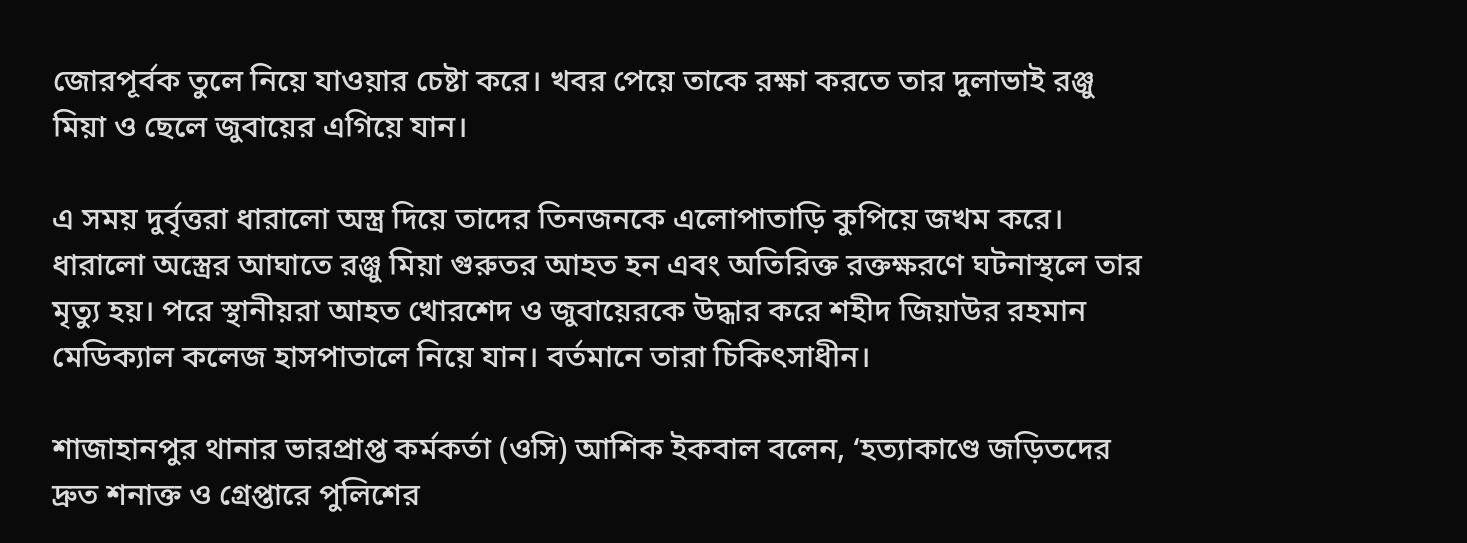জোরপূর্বক তুলে নিয়ে যাওয়ার চেষ্টা করে। খবর পেয়ে তাকে রক্ষা করতে তার দুলাভাই রঞ্জু মিয়া ও ছেলে জুবায়ের এগিয়ে যান।

এ সময় দুর্বৃত্তরা ধারালো অস্ত্র দিয়ে তাদের তিনজনকে এলোপাতাড়ি কুপিয়ে জখম করে। ধারালো অস্ত্রের আঘাতে রঞ্জু মিয়া গুরুতর আহত হন এবং অতিরিক্ত রক্তক্ষরণে ঘটনাস্থলে তার মৃত্যু হয়। পরে স্থানীয়রা আহত খোরশেদ ও জুবায়েরকে উদ্ধার করে শহীদ জিয়াউর রহমান মেডিক্যাল কলেজ হাসপাতালে নিয়ে যান। বর্তমানে তারা চিকিৎসাধীন।

শাজাহানপুর থানার ভারপ্রাপ্ত কর্মকর্তা (ওসি) আশিক ইকবাল বলেন, ‘হত্যাকাণ্ডে জড়িতদের দ্রুত শনাক্ত ও গ্রেপ্তারে পুলিশের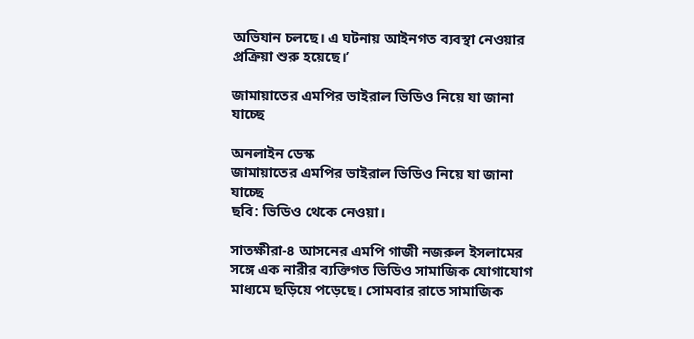অভিযান চলছে। এ ঘটনায় আইনগত ব্যবস্থা নেওয়ার প্রক্রিয়া শুরু হয়েছে।’

জামায়াতের এমপির ভাইরাল ভিডিও নিয়ে যা জানা যাচ্ছে

অনলাইন ডেস্ক
জামায়াতের এমপির ভাইরাল ভিডিও নিয়ে যা জানা যাচ্ছে
ছবি: ভিডিও থেকে নেওয়া।

সাতক্ষীরা-৪ আসনের এমপি গাজী নজরুল ইসলামের সঙ্গে এক নারীর ব্যক্তিগত ভিডিও সামাজিক যোগাযোগ মাধ্যমে ছড়িয়ে পড়েছে। সোমবার রাতে সামাজিক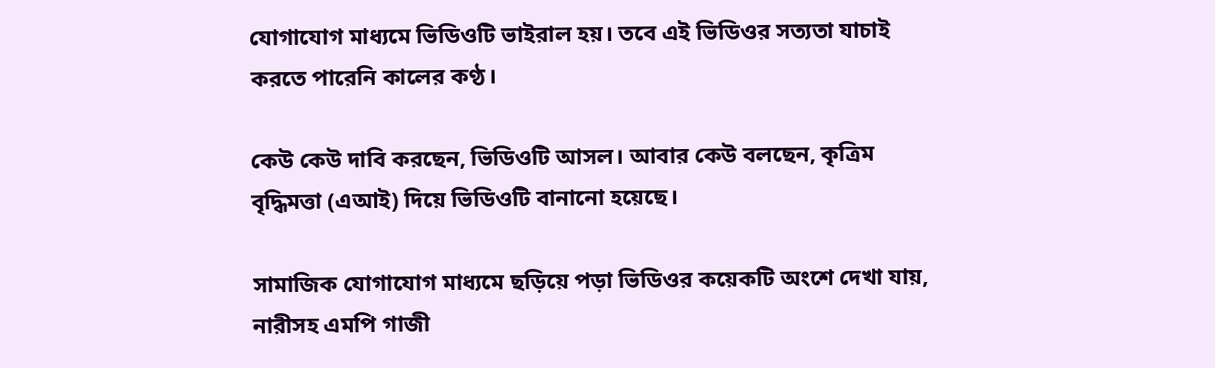যোগাযোগ মাধ্যমে ভিডিওটি ভাইরাল হয়। তবে এই ভিডিওর সত্যতা যাচাই করতে পারেনি কালের কণ্ঠ।

কেউ কেউ দাবি করছেন, ভিডিওটি আসল। আবার কেউ বলছেন, কৃত্রিম বৃদ্ধিমত্তা (এআই) দিয়ে ভিডিওটি বানানো হয়েছে।

সামাজিক যোগাযোগ মাধ্যমে ছড়িয়ে পড়া ভিডিওর কয়েকটি অংশে দেখা যায়, নারীসহ এমপি গাজী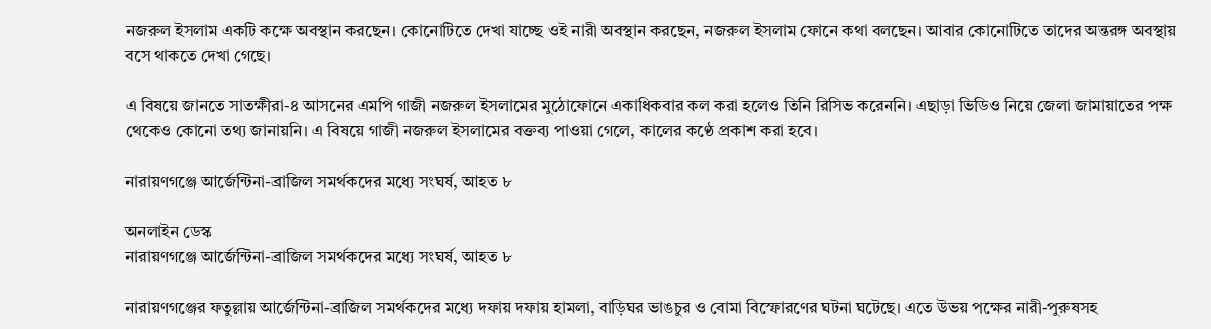নজরুল ইসলাম একটি কক্ষে অবস্থান করছেন। কোনোটিতে দেখা যাচ্ছে ওই নারী অবস্থান করছেন, নজরুল ইসলাম ফোনে কথা বলছেন। আবার কোনোটিতে তাদের অন্তরঙ্গ অবস্থায় বসে থাকতে দেখা গেছে।

এ বিষয়ে জানতে সাতক্ষীরা-৪ আসনের এমপি গাজী নজরুল ইসলামের মুঠোফোনে একাধিকবার কল করা হলেও তিনি রিসিভ করেননি। এছাড়া ভিডিও নিয়ে জেলা জামায়াতের পক্ষ থেকেও কোনো তথ্য জানায়নি। এ বিষয়ে গাজী নজরুল ইসলামের বক্তব্য পাওয়া গেলে, কালের কণ্ঠে প্রকাশ করা হবে।

নারায়ণগঞ্জে আর্জেন্টিনা-ব্রাজিল সমর্থকদের মধ্যে সংঘর্ষ, আহত ৮

অনলাইন ডেস্ক
নারায়ণগঞ্জে আর্জেন্টিনা-ব্রাজিল সমর্থকদের মধ্যে সংঘর্ষ, আহত ৮

নারায়ণগঞ্জের ফতুল্লায় আর্জেন্টিনা-ব্রাজিল সমর্থকদের মধ্যে দফায় দফায় হামলা, বাড়িঘর ভাঙচুর ও বোমা বিস্ফোরণের ঘটনা ঘটেছে। এতে উভয় পক্ষের নারী-পুরুষসহ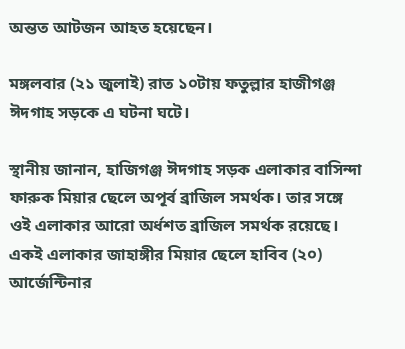অন্তত আটজন আহত হয়েছেন।

মঙ্গলবার (২১ জুলাই) রাত ১০টায় ফতুল্লার হাজীগঞ্জ ঈদগাহ সড়কে এ ঘটনা ঘটে।

স্থানীয় জানান, হাজিগঞ্জ ঈদগাহ সড়ক এলাকার বাসিন্দা ফারুক মিয়ার ছেলে অপূর্ব ব্রাজিল সমর্থক। তার সঙ্গে ওই এলাকার আরো অর্ধশত ব্রাজিল সমর্থক রয়েছে। একই এলাকার জাহাঙ্গীর মিয়ার ছেলে হাবিব (২০) আর্জেন্টিনার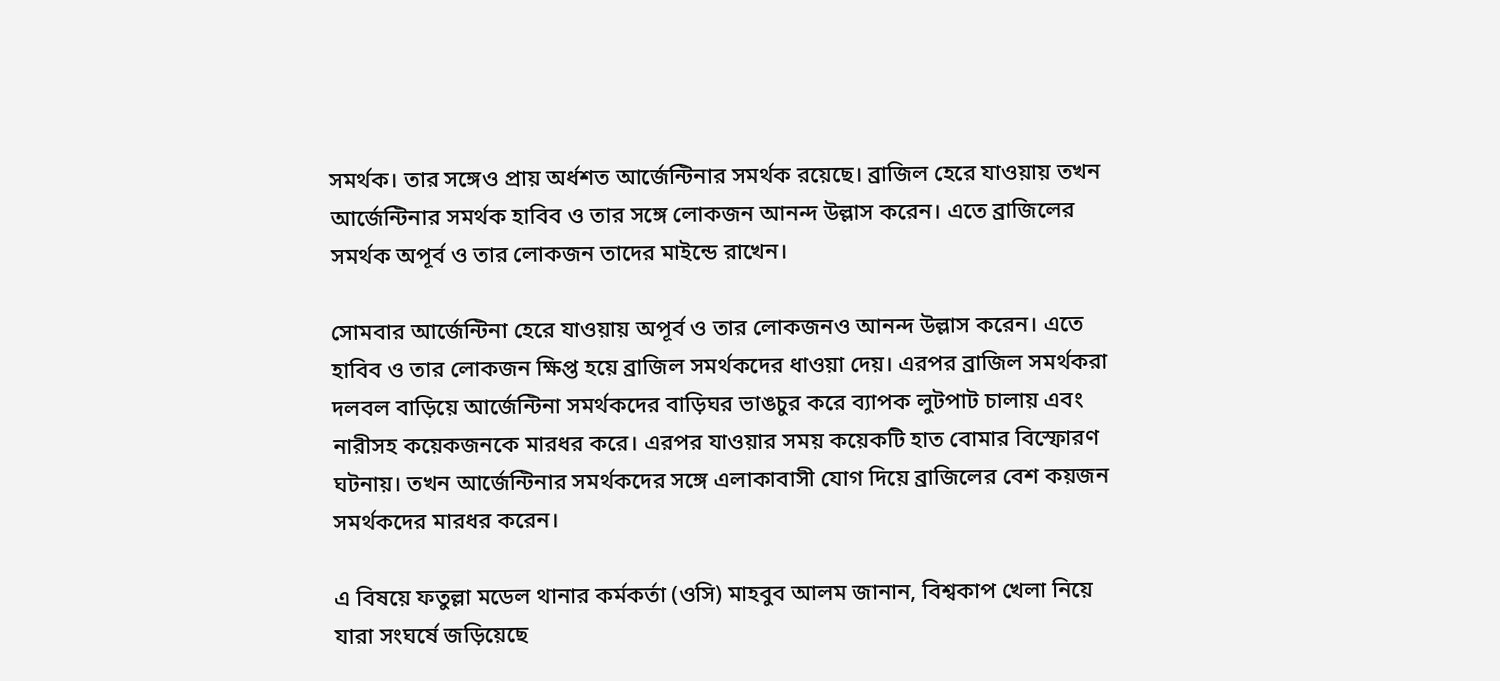সমর্থক। তার সঙ্গেও প্রায় অর্ধশত আর্জেন্টিনার সমর্থক রয়েছে। ব্রাজিল হেরে যাওয়ায় তখন আর্জেন্টিনার সমর্থক হাবিব ও তার সঙ্গে লোকজন আনন্দ উল্লাস করেন। এতে ব্রাজিলের সমর্থক অপূর্ব ও তার লোকজন তাদের মাইন্ডে রাখেন।

সোমবার আর্জেন্টিনা হেরে যাওয়ায় অপূর্ব ও তার লোকজনও আনন্দ উল্লাস করেন। এতে হাবিব ও তার লোকজন ক্ষিপ্ত হয়ে ব্রাজিল সমর্থকদের ধাওয়া দেয়। এরপর ব্রাজিল সমর্থকরা দলবল বাড়িয়ে আর্জেন্টিনা সমর্থকদের বাড়িঘর ভাঙচুর করে ব্যাপক লুটপাট চালায় এবং নারীসহ কয়েকজনকে মারধর করে। এরপর যাওয়ার সময় কয়েকটি হাত বোমার বিস্ফোরণ ঘটনায়। তখন আর্জেন্টিনার সমর্থকদের সঙ্গে এলাকাবাসী যোগ দিয়ে ব্রাজিলের বেশ কয়জন সমর্থকদের মারধর করেন।

এ বিষয়ে ফতুল্লা মডেল থানার কর্মকর্তা (ওসি) মাহবুব আলম জানান, বিশ্বকাপ খেলা নিয়ে যারা সংঘর্ষে জড়িয়েছে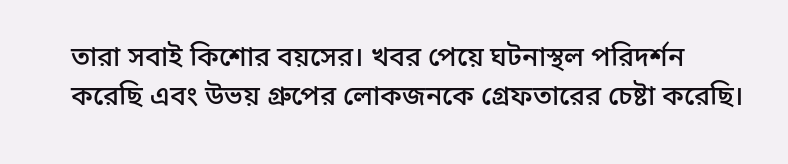তারা সবাই কিশোর বয়সের। খবর পেয়ে ঘটনাস্থল পরিদর্শন করেছি এবং উভয় গ্রুপের লোকজনকে গ্রেফতারের চেষ্টা করেছি।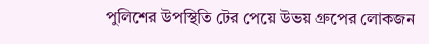পুলিশের উপস্থিতি টের পেয়ে উভয় গ্রুপের লোকজন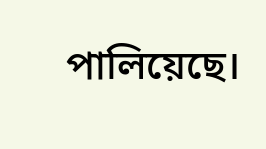পালিয়েছে।